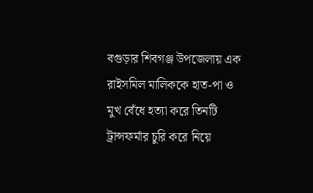বগুড়ার শিবগঞ্জ উপজেলায় এক রাইসমিল মালিককে হাত-পা ও মুখ বেঁধে হত্যা করে তিনটি ট্রান্সফর্মার চুরি করে নিয়ে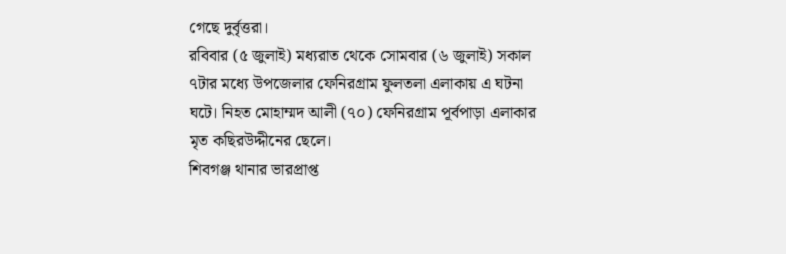গেছে দুর্বৃত্তরা।
রবিবার (৫ জুলাই) মধ্যরাত থেকে সোমবার (৬ জুলাই) সকাল ৭টার মধ্যে উপজেলার ফেনিরগ্রাম ফুলতলা এলাকায় এ ঘটনা ঘটে। নিহত মোহাম্মদ আলী (৭০) ফেনিরগ্রাম পূর্বপাড়া এলাকার মৃত কছিরউদ্দীনের ছেলে।
শিবগঞ্জ থানার ভারপ্রাপ্ত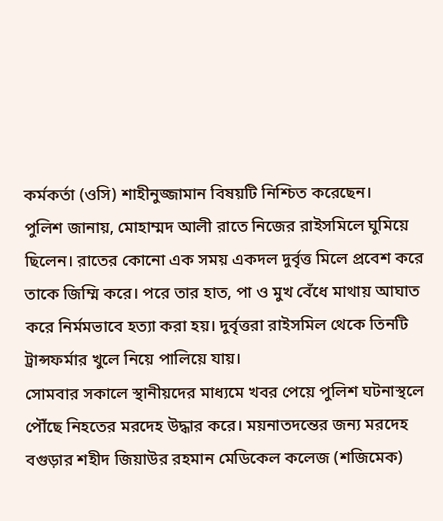কর্মকর্তা (ওসি) শাহীনুজ্জামান বিষয়টি নিশ্চিত করেছেন।
পুলিশ জানায়, মোহাম্মদ আলী রাতে নিজের রাইসমিলে ঘুমিয়ে ছিলেন। রাতের কোনো এক সময় একদল দুর্বৃত্ত মিলে প্রবেশ করে তাকে জিম্মি করে। পরে তার হাত, পা ও মুখ বেঁধে মাথায় আঘাত করে নির্মমভাবে হত্যা করা হয়। দুর্বৃত্তরা রাইসমিল থেকে তিনটি ট্রান্সফর্মার খুলে নিয়ে পালিয়ে যায়।
সোমবার সকালে স্থানীয়দের মাধ্যমে খবর পেয়ে পুলিশ ঘটনাস্থলে পৌঁছে নিহতের মরদেহ উদ্ধার করে। ময়নাতদন্তের জন্য মরদেহ বগুড়ার শহীদ জিয়াউর রহমান মেডিকেল কলেজ (শজিমেক)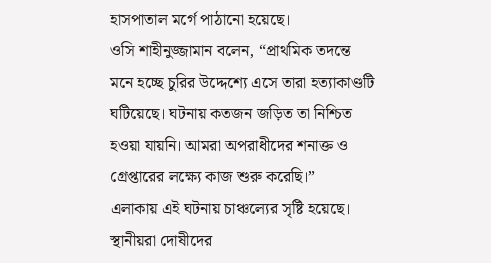হাসপাতাল মর্গে পাঠানো হয়েছে।
ওসি শাহীনুজ্জামান বলেন, “প্রাথমিক তদন্তে মনে হচ্ছে চুরির উদ্দেশ্যে এসে তারা হত্যাকাণ্ডটি ঘটিয়েছে। ঘটনায় কতজন জড়িত তা নিশ্চিত হওয়া যায়নি। আমরা অপরাধীদের শনাক্ত ও গ্রেপ্তারের লক্ষ্যে কাজ শুরু করেছি।”
এলাকায় এই ঘটনায় চাঞ্চল্যের সৃষ্টি হয়েছে। স্থানীয়রা দোষীদের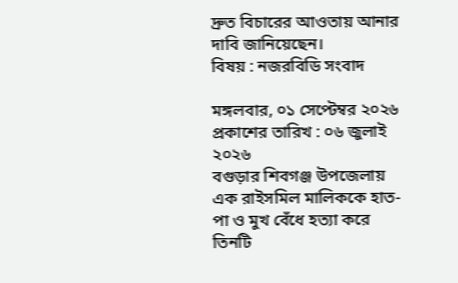দ্রুত বিচারের আওতায় আনার দাবি জানিয়েছেন।
বিষয় : নজরবিডি সংবাদ

মঙ্গলবার, ০১ সেপ্টেম্বর ২০২৬
প্রকাশের তারিখ : ০৬ জুলাই ২০২৬
বগুড়ার শিবগঞ্জ উপজেলায় এক রাইসমিল মালিককে হাত-পা ও মুখ বেঁধে হত্যা করে তিনটি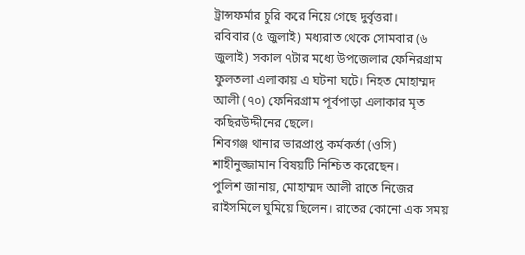ট্রান্সফর্মার চুরি করে নিয়ে গেছে দুর্বৃত্তরা।
রবিবার (৫ জুলাই) মধ্যরাত থেকে সোমবার (৬ জুলাই) সকাল ৭টার মধ্যে উপজেলার ফেনিরগ্রাম ফুলতলা এলাকায় এ ঘটনা ঘটে। নিহত মোহাম্মদ আলী (৭০) ফেনিরগ্রাম পূর্বপাড়া এলাকার মৃত কছিরউদ্দীনের ছেলে।
শিবগঞ্জ থানার ভারপ্রাপ্ত কর্মকর্তা (ওসি) শাহীনুজ্জামান বিষয়টি নিশ্চিত করেছেন।
পুলিশ জানায়, মোহাম্মদ আলী রাতে নিজের রাইসমিলে ঘুমিয়ে ছিলেন। রাতের কোনো এক সময়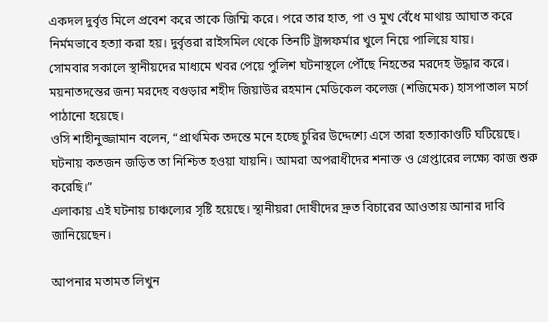একদল দুর্বৃত্ত মিলে প্রবেশ করে তাকে জিম্মি করে। পরে তার হাত, পা ও মুখ বেঁধে মাথায় আঘাত করে নির্মমভাবে হত্যা করা হয়। দুর্বৃত্তরা রাইসমিল থেকে তিনটি ট্রান্সফর্মার খুলে নিয়ে পালিয়ে যায়।
সোমবার সকালে স্থানীয়দের মাধ্যমে খবর পেয়ে পুলিশ ঘটনাস্থলে পৌঁছে নিহতের মরদেহ উদ্ধার করে। ময়নাতদন্তের জন্য মরদেহ বগুড়ার শহীদ জিয়াউর রহমান মেডিকেল কলেজ (শজিমেক) হাসপাতাল মর্গে পাঠানো হয়েছে।
ওসি শাহীনুজ্জামান বলেন, “প্রাথমিক তদন্তে মনে হচ্ছে চুরির উদ্দেশ্যে এসে তারা হত্যাকাণ্ডটি ঘটিয়েছে। ঘটনায় কতজন জড়িত তা নিশ্চিত হওয়া যায়নি। আমরা অপরাধীদের শনাক্ত ও গ্রেপ্তারের লক্ষ্যে কাজ শুরু করেছি।”
এলাকায় এই ঘটনায় চাঞ্চল্যের সৃষ্টি হয়েছে। স্থানীয়রা দোষীদের দ্রুত বিচারের আওতায় আনার দাবি জানিয়েছেন।

আপনার মতামত লিখুন